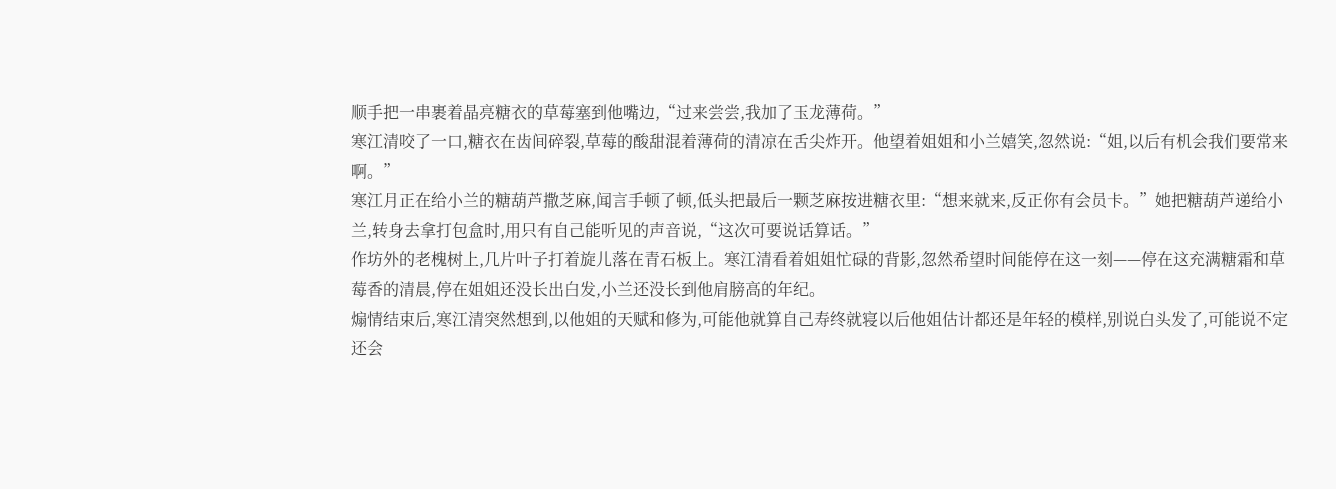顺手把一串裹着晶亮糖衣的草莓塞到他嘴边,“过来尝尝,我加了玉龙薄荷。”
寒江清咬了一口,糖衣在齿间碎裂,草莓的酸甜混着薄荷的清凉在舌尖炸开。他望着姐姐和小兰嬉笑,忽然说:“姐,以后有机会我们要常来啊。”
寒江月正在给小兰的糖葫芦撒芝麻,闻言手顿了顿,低头把最后一颗芝麻按进糖衣里:“想来就来,反正你有会员卡。”她把糖葫芦递给小兰,转身去拿打包盒时,用只有自己能听见的声音说,“这次可要说话算话。”
作坊外的老槐树上,几片叶子打着旋儿落在青石板上。寒江清看着姐姐忙碌的背影,忽然希望时间能停在这一刻——停在这充满糖霜和草莓香的清晨,停在姐姐还没长出白发,小兰还没长到他肩膀高的年纪。
煽情结束后,寒江清突然想到,以他姐的天赋和修为,可能他就算自己寿终就寝以后他姐估计都还是年轻的模样,别说白头发了,可能说不定还会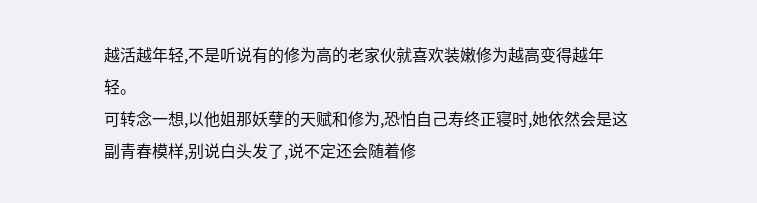越活越年轻,不是听说有的修为高的老家伙就喜欢装嫩修为越高变得越年轻。
可转念一想,以他姐那妖孽的天赋和修为,恐怕自己寿终正寝时,她依然会是这副青春模样,别说白头发了,说不定还会随着修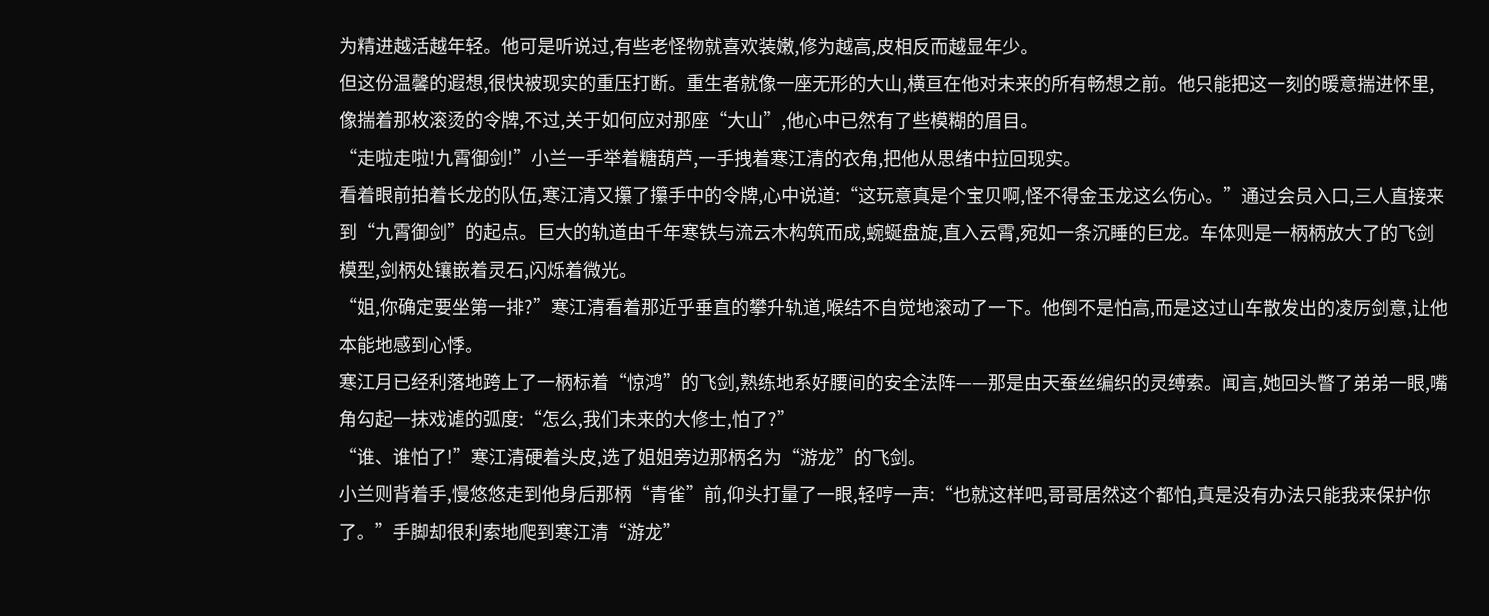为精进越活越年轻。他可是听说过,有些老怪物就喜欢装嫩,修为越高,皮相反而越显年少。
但这份温馨的遐想,很快被现实的重压打断。重生者就像一座无形的大山,横亘在他对未来的所有畅想之前。他只能把这一刻的暖意揣进怀里,像揣着那枚滚烫的令牌,不过,关于如何应对那座“大山”,他心中已然有了些模糊的眉目。
“走啦走啦!九霄御剑!”小兰一手举着糖葫芦,一手拽着寒江清的衣角,把他从思绪中拉回现实。
看着眼前拍着长龙的队伍,寒江清又攥了攥手中的令牌,心中说道:“这玩意真是个宝贝啊,怪不得金玉龙这么伤心。”通过会员入口,三人直接来到“九霄御剑”的起点。巨大的轨道由千年寒铁与流云木构筑而成,蜿蜒盘旋,直入云霄,宛如一条沉睡的巨龙。车体则是一柄柄放大了的飞剑模型,剑柄处镶嵌着灵石,闪烁着微光。
“姐,你确定要坐第一排?”寒江清看着那近乎垂直的攀升轨道,喉结不自觉地滚动了一下。他倒不是怕高,而是这过山车散发出的凌厉剑意,让他本能地感到心悸。
寒江月已经利落地跨上了一柄标着“惊鸿”的飞剑,熟练地系好腰间的安全法阵——那是由天蚕丝编织的灵缚索。闻言,她回头瞥了弟弟一眼,嘴角勾起一抹戏谑的弧度:“怎么,我们未来的大修士,怕了?”
“谁、谁怕了!”寒江清硬着头皮,选了姐姐旁边那柄名为“游龙”的飞剑。
小兰则背着手,慢悠悠走到他身后那柄“青雀”前,仰头打量了一眼,轻哼一声:“也就这样吧,哥哥居然这个都怕,真是没有办法只能我来保护你了。”手脚却很利索地爬到寒江清“游龙”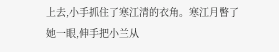上去,小手抓住了寒江清的衣角。寒江月瞥了她一眼,伸手把小兰从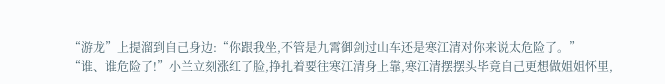“游龙”上提溜到自己身边:“你跟我坐,不管是九霄御剑过山车还是寒江清对你来说太危险了。”
“谁、谁危险了!”小兰立刻涨红了脸,挣扎着要往寒江清身上靠,寒江清摆摆头毕竟自己更想做姐姐怀里,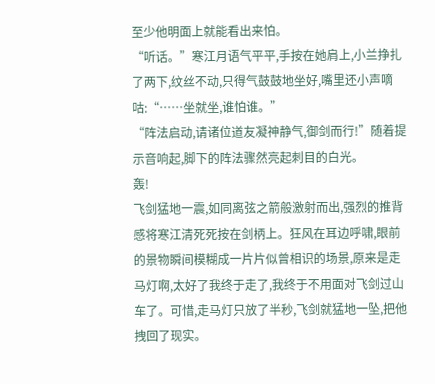至少他明面上就能看出来怕。
“听话。”寒江月语气平平,手按在她肩上,小兰挣扎了两下,纹丝不动,只得气鼓鼓地坐好,嘴里还小声嘀咕:“……坐就坐,谁怕谁。”
“阵法启动,请诸位道友凝神静气,御剑而行!”随着提示音响起,脚下的阵法骤然亮起刺目的白光。
轰!
飞剑猛地一震,如同离弦之箭般激射而出,强烈的推背感将寒江清死死按在剑柄上。狂风在耳边呼啸,眼前的景物瞬间模糊成一片片似曾相识的场景,原来是走马灯啊,太好了我终于走了,我终于不用面对飞剑过山车了。可惜,走马灯只放了半秒,飞剑就猛地一坠,把他拽回了现实。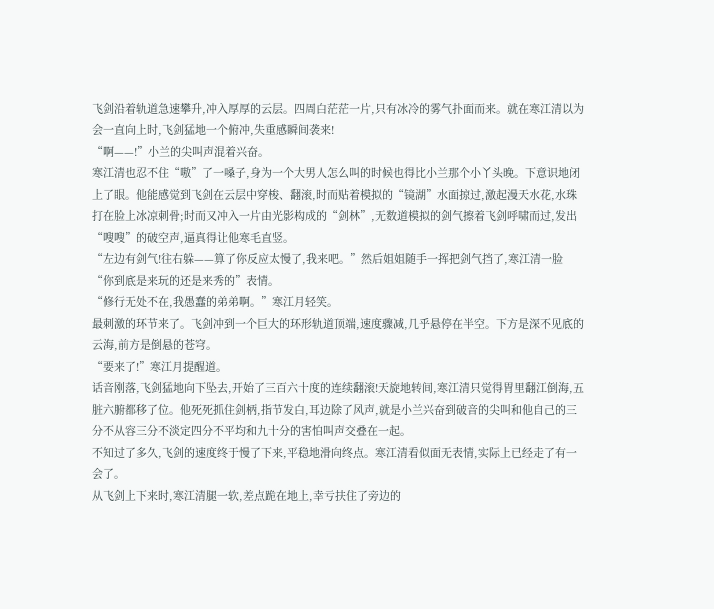飞剑沿着轨道急速攀升,冲入厚厚的云层。四周白茫茫一片,只有冰冷的雾气扑面而来。就在寒江清以为会一直向上时,飞剑猛地一个俯冲,失重感瞬间袭来!
“啊——!”小兰的尖叫声混着兴奋。
寒江清也忍不住“嗷”了一嗓子,身为一个大男人怎么叫的时候也得比小兰那个小丫头晚。下意识地闭上了眼。他能感觉到飞剑在云层中穿梭、翻滚,时而贴着模拟的“镜湖”水面掠过,激起漫天水花,水珠打在脸上冰凉刺骨;时而又冲入一片由光影构成的“剑林”,无数道模拟的剑气擦着飞剑呼啸而过,发出“嗖嗖”的破空声,逼真得让他寒毛直竖。
“左边有剑气!往右躲——算了你反应太慢了,我来吧。”然后姐姐随手一挥把剑气挡了,寒江清一脸“你到底是来玩的还是来秀的”表情。
“修行无处不在,我愚蠢的弟弟啊。”寒江月轻笑。
最刺激的环节来了。飞剑冲到一个巨大的环形轨道顶端,速度骤减,几乎悬停在半空。下方是深不见底的云海,前方是倒悬的苍穹。
“要来了!”寒江月提醒道。
话音刚落,飞剑猛地向下坠去,开始了三百六十度的连续翻滚!天旋地转间,寒江清只觉得胃里翻江倒海,五脏六腑都移了位。他死死抓住剑柄,指节发白,耳边除了风声,就是小兰兴奋到破音的尖叫和他自己的三分不从容三分不淡定四分不平均和九十分的害怕叫声交叠在一起。
不知过了多久,飞剑的速度终于慢了下来,平稳地滑向终点。寒江清看似面无表情,实际上已经走了有一会了。
从飞剑上下来时,寒江清腿一软,差点跪在地上,幸亏扶住了旁边的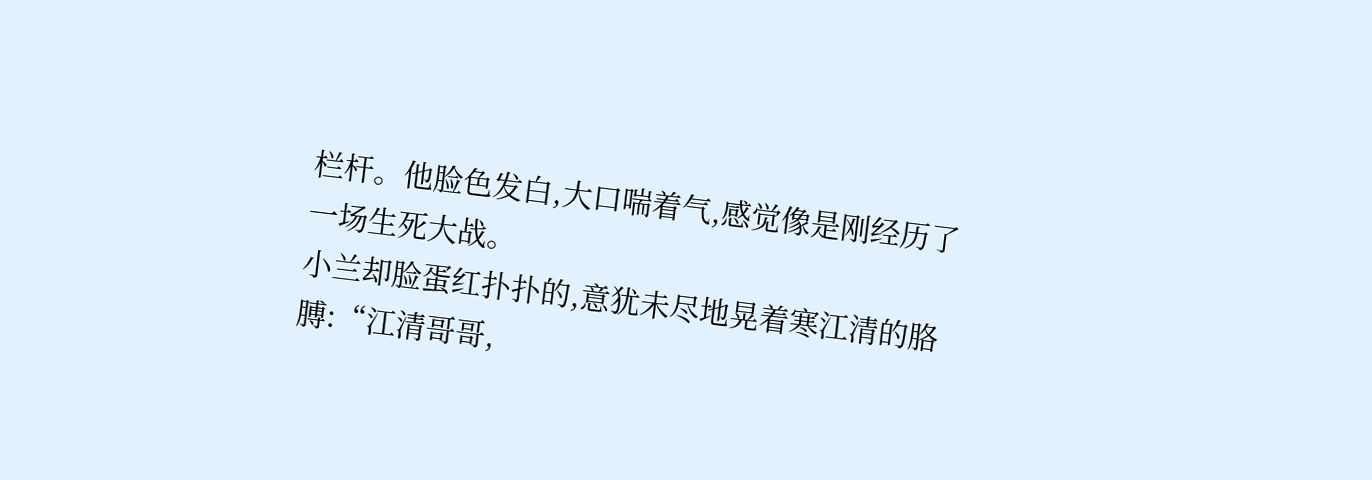栏杆。他脸色发白,大口喘着气,感觉像是刚经历了一场生死大战。
小兰却脸蛋红扑扑的,意犹未尽地晃着寒江清的胳膊:“江清哥哥,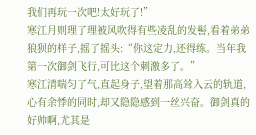我们再玩一次吧!太好玩了!”
寒江月则理了理被风吹得有些凌乱的发髻,看着弟弟狼狈的样子,摇了摇头:“你这定力,还得练。当年我第一次御剑飞行,可比这个刺激多了。”
寒江清喘匀了气,直起身子,望着那高耸入云的轨道,心有余悸的同时,却又隐隐感到一丝兴奋。御剑真的好帅啊,尤其是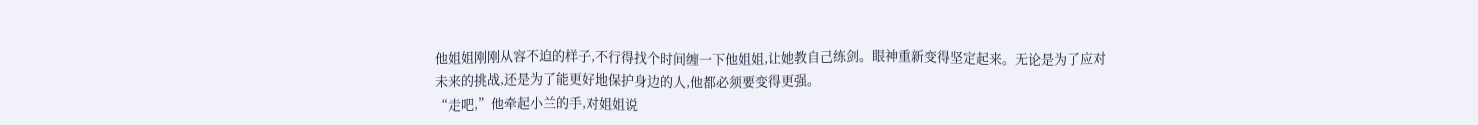他姐姐刚刚从容不迫的样子,不行得找个时间缠一下他姐姐,让她教自己练剑。眼神重新变得坚定起来。无论是为了应对未来的挑战,还是为了能更好地保护身边的人,他都必须要变得更强。
“走吧,”他牵起小兰的手,对姐姐说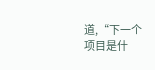道,“下一个项目是什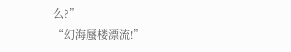么?”
“幻海蜃楼漂流!”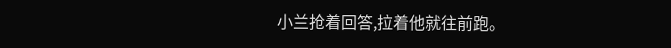小兰抢着回答,拉着他就往前跑。